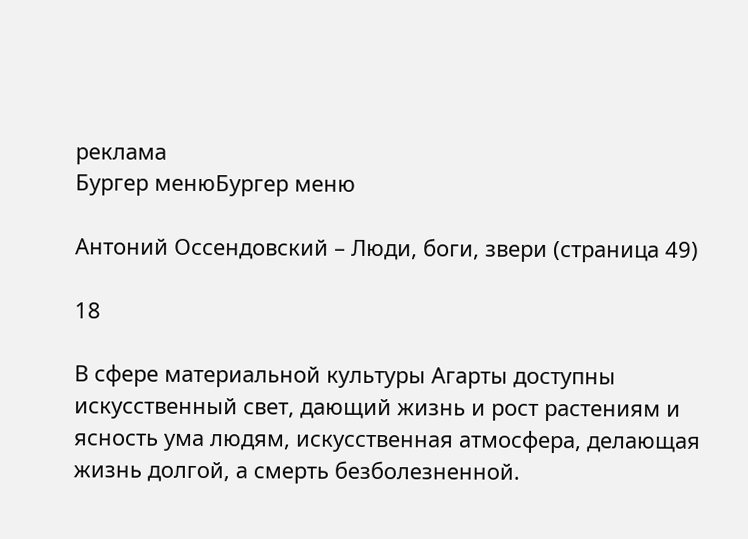реклама
Бургер менюБургер меню

Антоний Оссендовский – Люди, боги, звери (страница 49)

18

В сфере материальной культуры Агарты доступны искусственный свет, дающий жизнь и рост растениям и ясность ума людям, искусственная атмосфера, делающая жизнь долгой, а смерть безболезненной.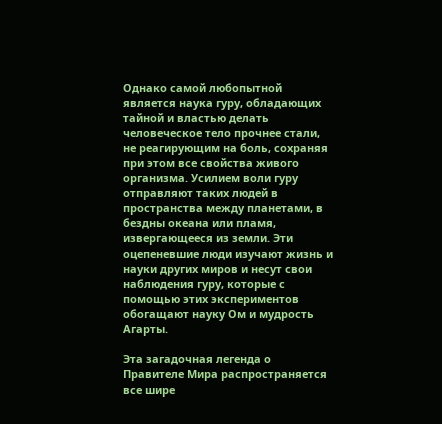Однако самой любопытной является наука гуру, обладающих тайной и властью делать человеческое тело прочнее стали, не реагирующим на боль, сохраняя при этом все свойства живого организма. Усилием воли гуру отправляют таких людей в пространства между планетами, в бездны океана или пламя, извергающееся из земли. Эти оцепеневшие люди изучают жизнь и науки других миров и несут свои наблюдения гуру, которые с помощью этих экспериментов обогащают науку Ом и мудрость Агарты.

Эта загадочная легенда о Правителе Мира распространяется все шире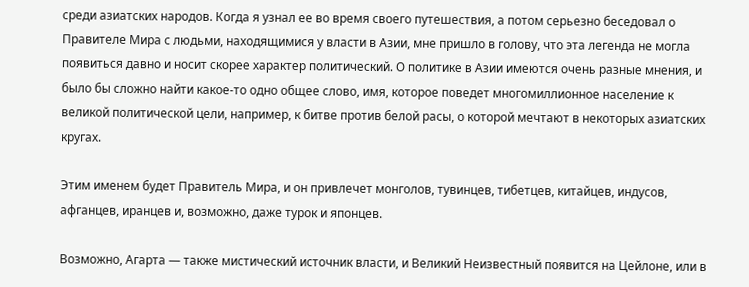среди азиатских народов. Когда я узнал ее во время своего путешествия, а потом серьезно беседовал о Правителе Мира с людьми, находящимися у власти в Азии, мне пришло в голову, что эта легенда не могла появиться давно и носит скорее характер политический. О политике в Азии имеются очень разные мнения, и было бы сложно найти какое-то одно общее слово, имя, которое поведет многомиллионное население к великой политической цели, например, к битве против белой расы, о которой мечтают в некоторых азиатских кругах.

Этим именем будет Правитель Мира, и он привлечет монголов, тувинцев, тибетцев, китайцев, индусов, афганцев, иранцев и, возможно, даже турок и японцев.

Возможно, Агарта — также мистический источник власти, и Великий Неизвестный появится на Цейлоне, или в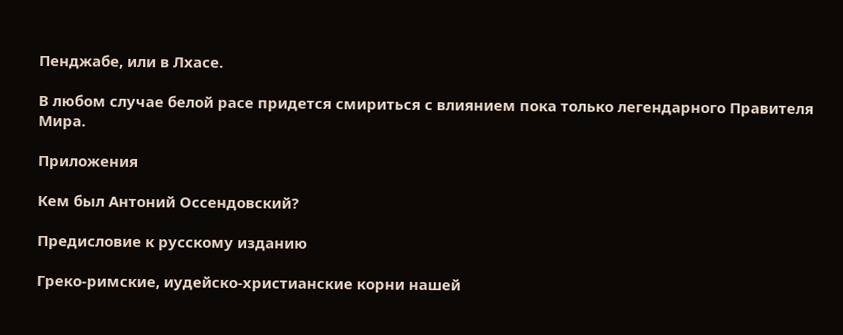Пенджабе, или в Лхасе.

В любом случае белой расе придется смириться с влиянием пока только легендарного Правителя Мира.

Приложения

Кем был Антоний Оссендовский?

Предисловие к русскому изданию

Греко-римские, иудейско-христианские корни нашей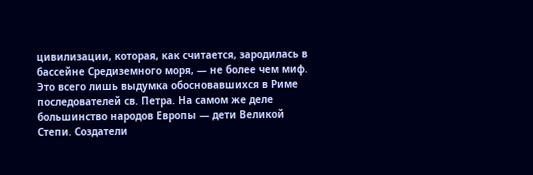цивилизации, которая, как считается, зародилась в бассейне Средиземного моря, — не более чем миф. Это всего лишь выдумка обосновавшихся в Риме последователей св. Петра. На самом же деле большинство народов Европы — дети Великой Степи. Создатели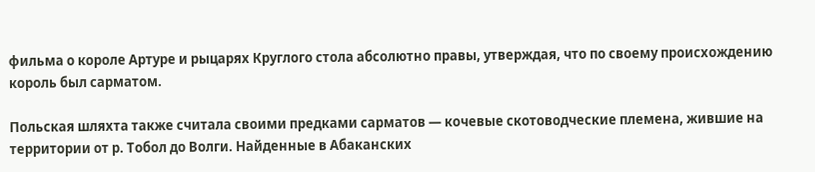фильма о короле Артуре и рыцарях Круглого стола абсолютно правы, утверждая, что по своему происхождению король был сарматом.

Польская шляхта также считала своими предками сарматов — кочевые скотоводческие племена, жившие на территории от р. Тобол до Волги. Найденные в Абаканских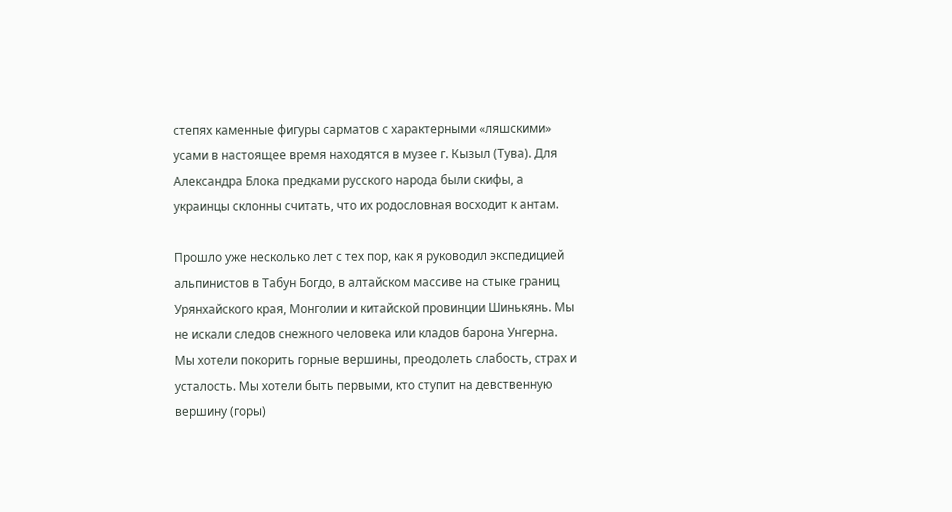степях каменные фигуры сарматов с характерными «ляшскими» усами в настоящее время находятся в музее г. Кызыл (Тува). Для Александра Блока предками русского народа были скифы, а украинцы склонны считать, что их родословная восходит к антам.

Прошло уже несколько лет с тех пор, как я руководил экспедицией альпинистов в Табун Богдо, в алтайском массиве на стыке границ Урянхайского края, Монголии и китайской провинции Шинькянь. Мы не искали следов снежного человека или кладов барона Унгерна. Мы хотели покорить горные вершины, преодолеть слабость, страх и усталость. Мы хотели быть первыми, кто ступит на девственную вершину (горы)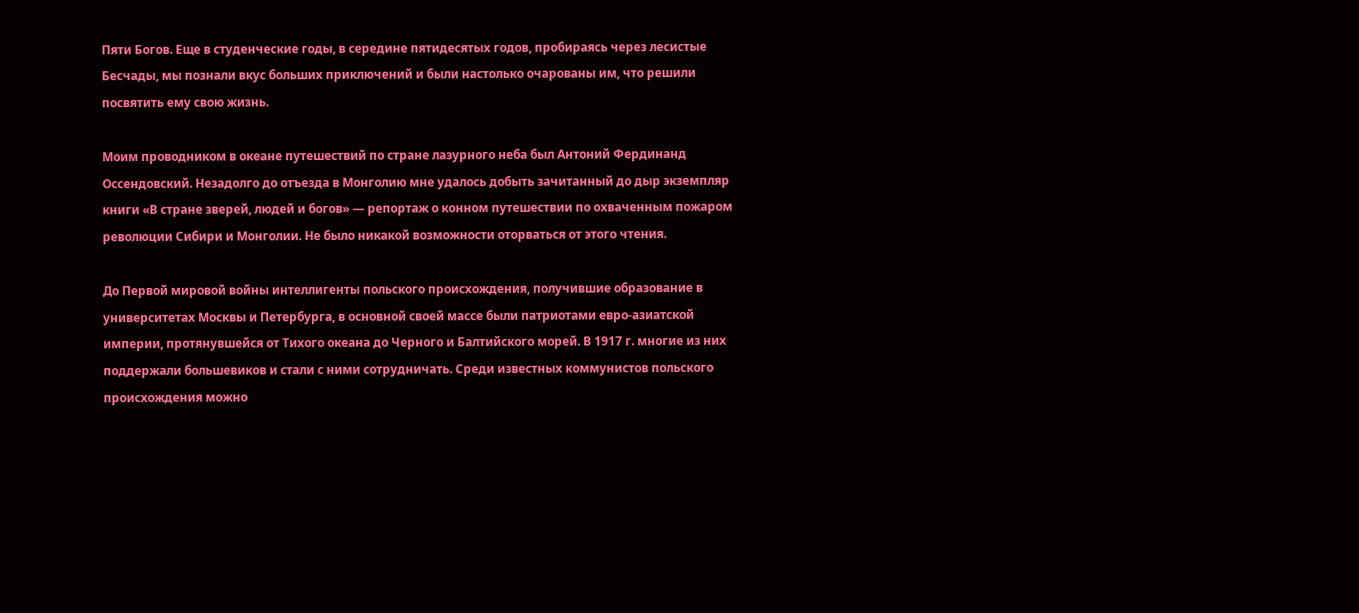Пяти Богов. Еще в студенческие годы, в середине пятидесятых годов, пробираясь через лесистые Бесчады, мы познали вкус больших приключений и были настолько очарованы им, что решили посвятить ему свою жизнь.

Моим проводником в океане путешествий по стране лазурного неба был Антоний Фердинанд Оссендовский. Незадолго до отъезда в Монголию мне удалось добыть зачитанный до дыр экземпляр книги «В стране зверей, людей и богов» — репортаж о конном путешествии по охваченным пожаром революции Сибири и Монголии. Не было никакой возможности оторваться от этого чтения.

До Первой мировой войны интеллигенты польского происхождения, получившие образование в университетах Москвы и Петербурга, в основной своей массе были патриотами евро-азиатской империи, протянувшейся от Тихого океана до Черного и Балтийского морей. В 1917 г. многие из них поддержали большевиков и стали с ними сотрудничать. Среди известных коммунистов польского происхождения можно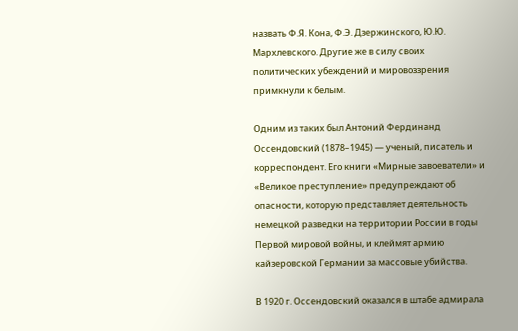назвать Ф.Я. Кона, Ф.Э. Дзержинского, Ю.Ю. Мархлевского. Другие же в силу своих политических убеждений и мировоззрения примкнули к белым.

Одним из таких был Антоний Фердинанд Оссендовский (1878–1945) — ученый, писатель и корреспондент. Его книги «Мирные завоеватели» и «Великое преступление» предупреждают об опасности, которую представляет деятельность немецкой разведки на территории России в годы Первой мировой войны, и клеймят армию кайзеровской Германии за массовые убийства.

В 1920 г. Оссендовский оказался в штабе адмирала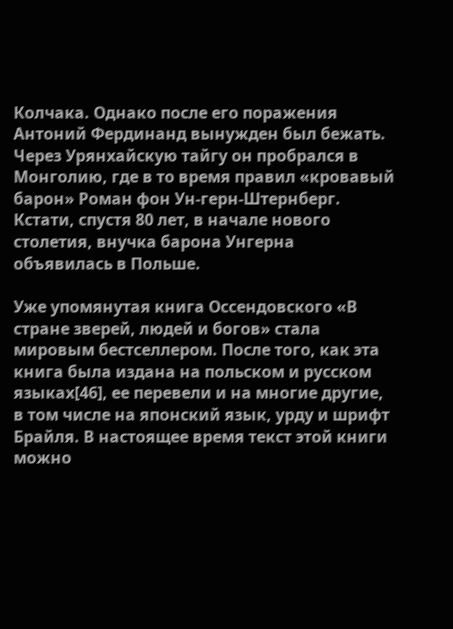Колчака. Однако после его поражения Антоний Фердинанд вынужден был бежать. Через Урянхайскую тайгу он пробрался в Монголию, где в то время правил «кровавый барон» Роман фон Ун-герн-Штернберг. Кстати, спустя 80 лет, в начале нового столетия, внучка барона Унгерна объявилась в Польше.

Уже упомянутая книга Оссендовского «В стране зверей, людей и богов» стала мировым бестселлером. После того, как эта книга была издана на польском и русском языках[46], ее перевели и на многие другие, в том числе на японский язык, урду и шрифт Брайля. В настоящее время текст этой книги можно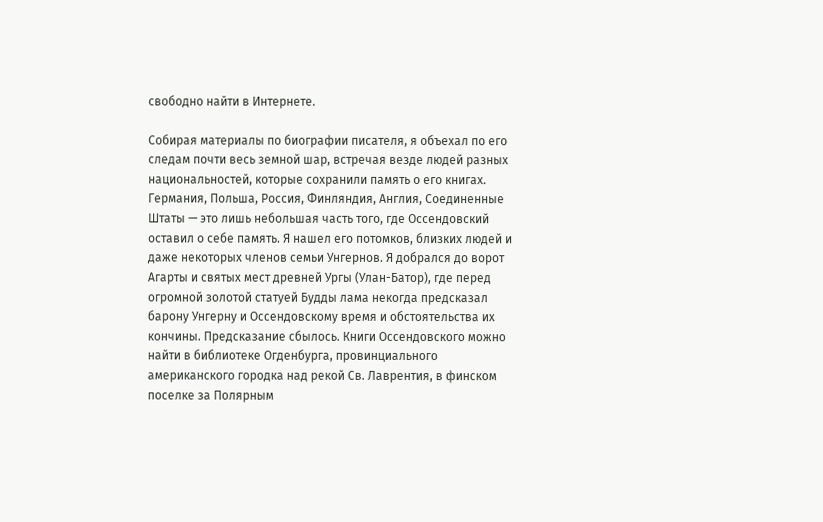свободно найти в Интернете.

Собирая материалы по биографии писателя, я объехал по его следам почти весь земной шар, встречая везде людей разных национальностей, которые сохранили память о его книгах. Германия, Польша, Россия, Финляндия, Англия, Соединенные Штаты — это лишь небольшая часть того, где Оссендовский оставил о себе память. Я нашел его потомков, близких людей и даже некоторых членов семьи Унгернов. Я добрался до ворот Агарты и святых мест древней Ургы (Улан-Батор), где перед огромной золотой статуей Будды лама некогда предсказал барону Унгерну и Оссендовскому время и обстоятельства их кончины. Предсказание сбылось. Книги Оссендовского можно найти в библиотеке Огденбурга, провинциального американского городка над рекой Св. Лаврентия, в финском поселке за Полярным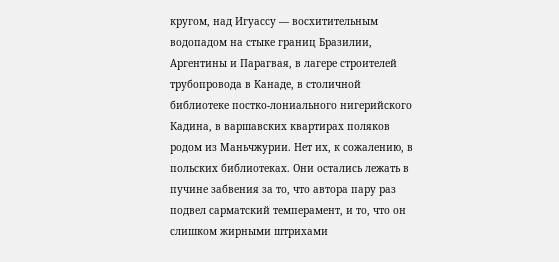кругом, над Игуассу — восхитительным водопадом на стыке границ Бразилии, Аргентины и Парагвая, в лагере строителей трубопровода в Канаде, в столичной библиотеке постко-лониального нигерийского Кадина, в варшавских квартирах поляков родом из Маньчжурии. Нет их, к сожалению, в польских библиотеках. Они остались лежать в пучине забвения за то, что автора пару раз подвел сарматский темперамент, и то, что он слишком жирными штрихами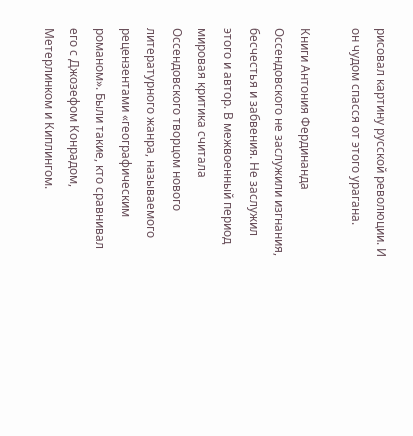рисовал картину русской революции. И он чудом спасся от этого урагана.

Книги Антония Фердинанда Оссендовского не заслужили изгнания, бесчестья и забвения. Не заслужил этого и автор. В межвоенный период мировая критика считала Оссендовского творцом нового литературного жанра, называемого рецензентами «географическим романом». Были такие, кто сравнивал его с Джозефом Конрадом, Метерлинком и Киплингом.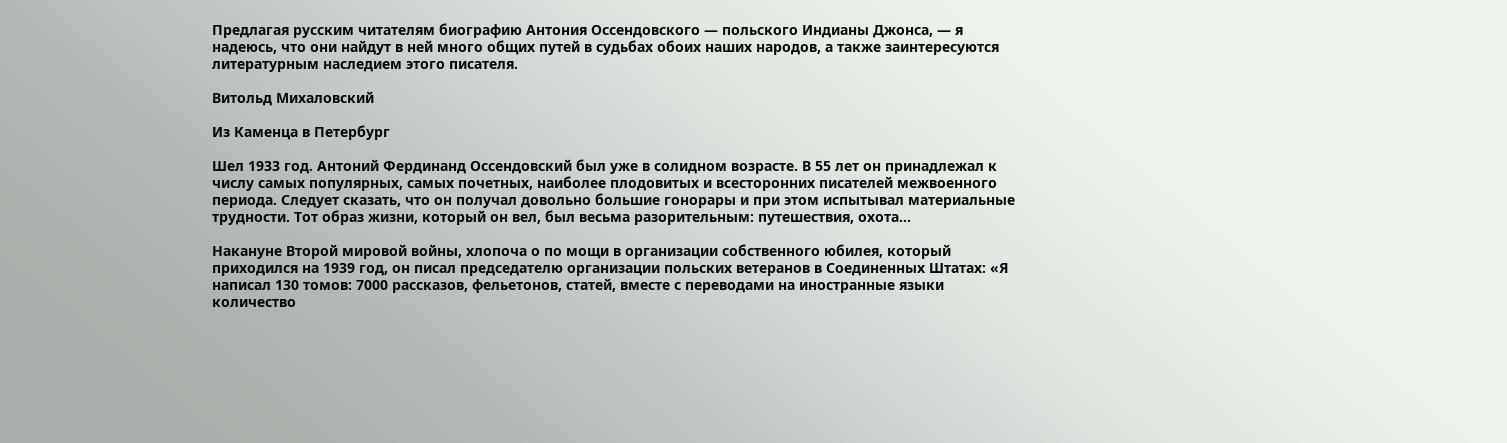Предлагая русским читателям биографию Антония Оссендовского — польского Индианы Джонса, — я надеюсь, что они найдут в ней много общих путей в судьбах обоих наших народов, а также заинтересуются литературным наследием этого писателя.

Витольд Михаловский

Из Каменца в Петербург

Шел 1933 год. Антоний Фердинанд Оссендовский был уже в солидном возрасте. В 55 лет он принадлежал к числу самых популярных, самых почетных, наиболее плодовитых и всесторонних писателей межвоенного периода. Следует сказать, что он получал довольно большие гонорары и при этом испытывал материальные трудности. Тот образ жизни, который он вел, был весьма разорительным: путешествия, охота…

Накануне Второй мировой войны, хлопоча о по мощи в организации собственного юбилея, который приходился на 1939 год, он писал председателю организации польских ветеранов в Соединенных Штатах: «Я написал 130 томов: 7000 рассказов, фельетонов, статей, вместе с переводами на иностранные языки количество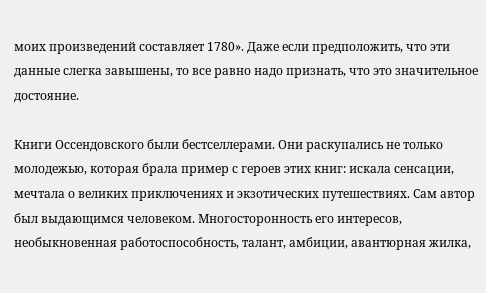моих произведений составляет 1780». Даже если предположить, что эти данные слегка завышены, то все равно надо признать, что это значительное достояние.

Книги Оссендовского были бестселлерами. Они раскупались не только молодежью, которая брала пример с героев этих книг: искала сенсации, мечтала о великих приключениях и экзотических путешествиях. Сам автор был выдающимся человеком. Многосторонность его интересов, необыкновенная работоспособность, талант, амбиции, авантюрная жилка,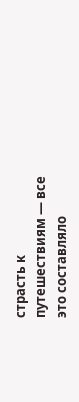страсть к путешествиям — все это составляло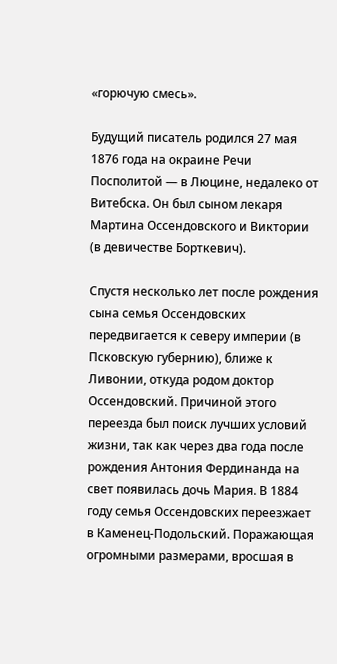«горючую смесь».

Будущий писатель родился 27 мая 1876 года на окраине Речи Посполитой — в Люцине, недалеко от Витебска. Он был сыном лекаря Мартина Оссендовского и Виктории (в девичестве Борткевич).

Спустя несколько лет после рождения сына семья Оссендовских передвигается к северу империи (в Псковскую губернию), ближе к Ливонии, откуда родом доктор Оссендовский. Причиной этого переезда был поиск лучших условий жизни, так как через два года после рождения Антония Фердинанда на свет появилась дочь Мария. В 1884 году семья Оссендовских переезжает в Каменец-Подольский. Поражающая огромными размерами, вросшая в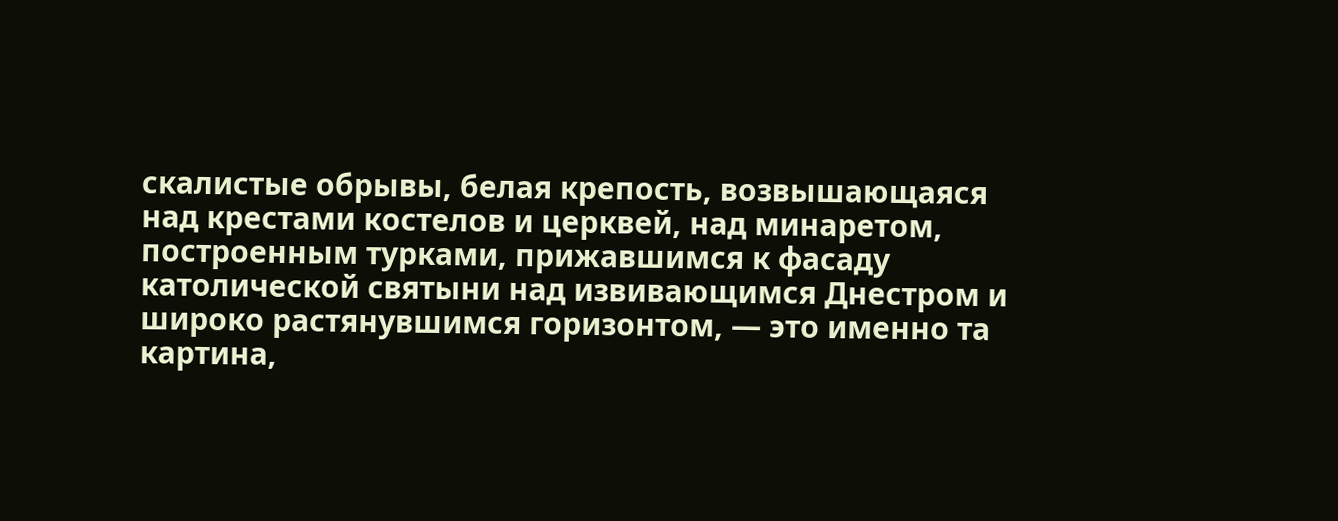скалистые обрывы, белая крепость, возвышающаяся над крестами костелов и церквей, над минаретом, построенным турками, прижавшимся к фасаду католической святыни над извивающимся Днестром и широко растянувшимся горизонтом, — это именно та картина,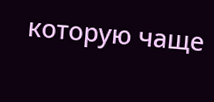которую чаще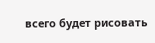всего будет рисовать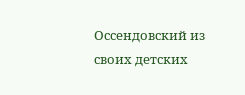Оссендовский из своих детских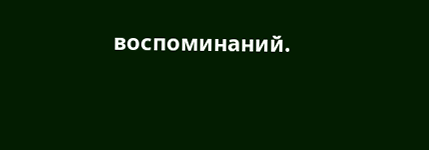воспоминаний.